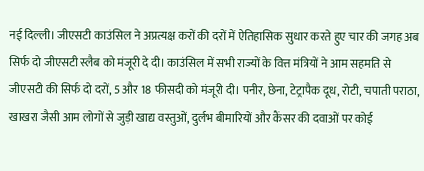नई दिल्ली। जीएसटी काउंसिल ने अप्रत्यक्ष करों की दरों में ऐतिहासिक सुधार करते हुए चार की जगह अब सिर्फ दो जीएसटी स्लैब को मंजूरी दे दी। काउंसिल में सभी राज्यों के वित्त मंत्रियों ने आम सहमति से जीएसटी की सिर्फ दो दरों, 5 और 18 फीसदी को मंजूरी दी। पनीर, छेना, टेट्रापैक दूध, रोटी, चपाती पराठा, खाखरा जैसी आम लोगों से जुड़ी खाद्य वस्तुओं, दुर्लभ बीमारियों और कैंसर की दवाओं पर कोई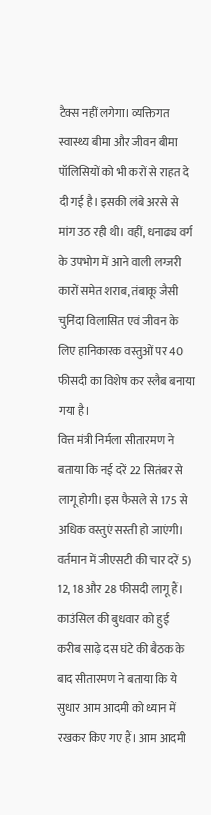टैक्स नहीं लगेगा। व्यक्तिगत स्वास्थ्य बीमा और जीवन बीमा पॉलिसियों को भी करों से राहत दे दी गई है। इसकी लंबे अरसे से मांग उठ रही थी। वहीं, धनाढ्य वर्ग के उपभोग में आने वाली लग्जरी कारों समेत शराब, तंबाकू जैसी चुनिंदा विलासित एवं जीवन के लिए हानिकारक वस्तुओं पर 40 फीसदी का विशेष कर स्लैब बनाया गया है।
वित्त मंत्री निर्मला सीतारमण ने बताया कि नई दरें 22 सितंबर से लागू होगी। इस फैसले से 175 से अधिक वस्तुएं सस्ती हो जाएंगी। वर्तमान में जीएसटी की चार दरें 5) 12, 18 और 28 फीसदी लागू हैं। काउंसिल की बुधवार को हुई करीब साढ़े दस घंटे की बैठक के बाद सीतारमण ने बताया कि ये सुधार आम आदमी को ध्यान में रखकर किए गए हैं। आम आदमी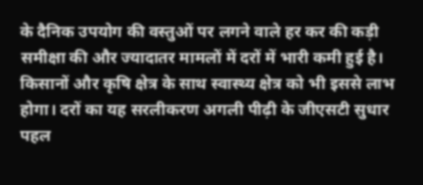के दैनिक उपयोग की वस्तुओं पर लगने वाले हर कर की कड़ी समीक्षा की और ज्यादातर मामलों में दरों में भारी कमी हुई है। किसानों और कृषि क्षेत्र के साथ स्वास्थ्य क्षेत्र को भी इससे लाभ होगा। दरों का यह सरलीकरण अगली पीढ़ी के जीएसटी सुधार पहल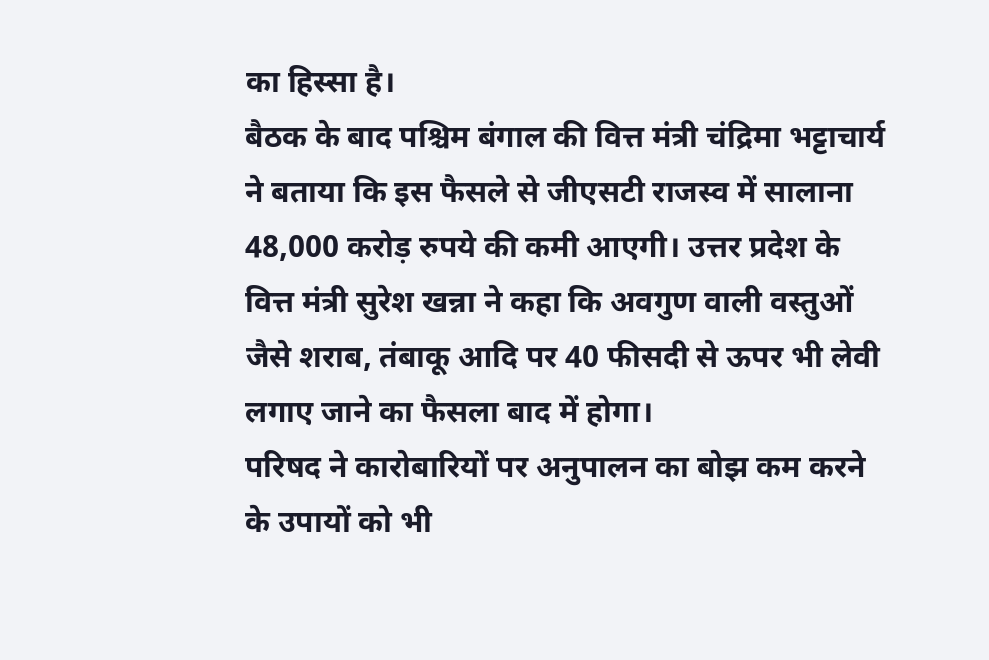का हिस्सा है।
बैठक के बाद पश्चिम बंगाल की वित्त मंत्री चंद्रिमा भट्टाचार्य ने बताया कि इस फैसले से जीएसटी राजस्व में सालाना 48,000 करोड़ रुपये की कमी आएगी। उत्तर प्रदेश के वित्त मंत्री सुरेश खन्ना ने कहा कि अवगुण वाली वस्तुओं जैसे शराब, तंबाकू आदि पर 40 फीसदी से ऊपर भी लेवी लगाए जाने का फैसला बाद में होगा।
परिषद ने कारोबारियों पर अनुपालन का बोझ कम करने के उपायों को भी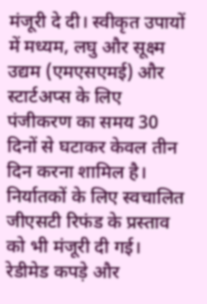मंजूरी दे दी। स्वीकृत उपायों में मध्यम, लघु और सूक्ष्म उद्यम (एमएसएमई) और स्टार्टअप्स के लिए पंजीकरण का समय 30 दिनों से घटाकर केवल तीन दिन करना शामिल है। निर्यातकों के लिए स्वचालित जीएसटी रिफंड के प्रस्ताव को भी मंजूरी दी गई। रेडीमेड कपड़े और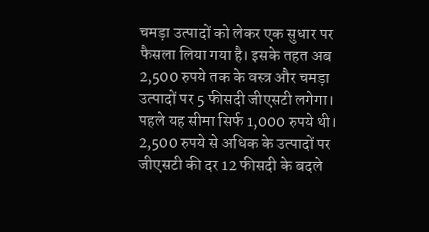चमड़ा उत्पादों को लेकर एक सुधार पर फैसला लिया गया है। इसके तहत अब 2,500 रुपये तक के वस्त्र और चमड़ा उत्पादों पर 5 फीसदी जीएसटी लगेगा। पहले यह सीमा सिर्फ 1,000 रुपये थी। 2,500 रुपये से अधिक के उत्पादों पर जीएसटी की दर 12 फीसदी के बदले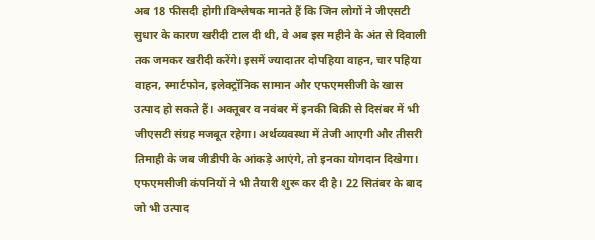अब 18 फीसदी होगी।विश्लेषक मानते हैं कि जिन लोगों ने जीएसटी सुधार के कारण खरीदी टाल दी थी, वे अब इस महीने के अंत से दिवाली तक जमकर खरीदी करेंगे। इसमें ज्यादातर दोपहिया वाहन, चार पहिया वाहन, स्मार्टफोन, इलेक्ट्रॉनिक सामान और एफएमसीजी के खास उत्पाद हो सकते हैं। अक्तूबर व नवंबर में इनकी बिक्री से दिसंबर में भी जीएसटी संग्रह मजबूत रहेगा। अर्थव्यवस्था में तेजी आएगी और तीसरी तिमाही के जब जीडीपी के आंकड़े आएंगे, तो इनका योगदान दिखेगा। एफएमसीजी कंपनियों ने भी तैयारी शुरू कर दी है। 22 सितंबर के बाद जो भी उत्पाद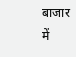बाजार में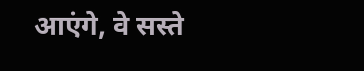आएंगे, वे सस्ते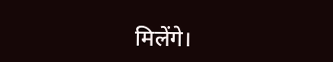मिलेंगे।